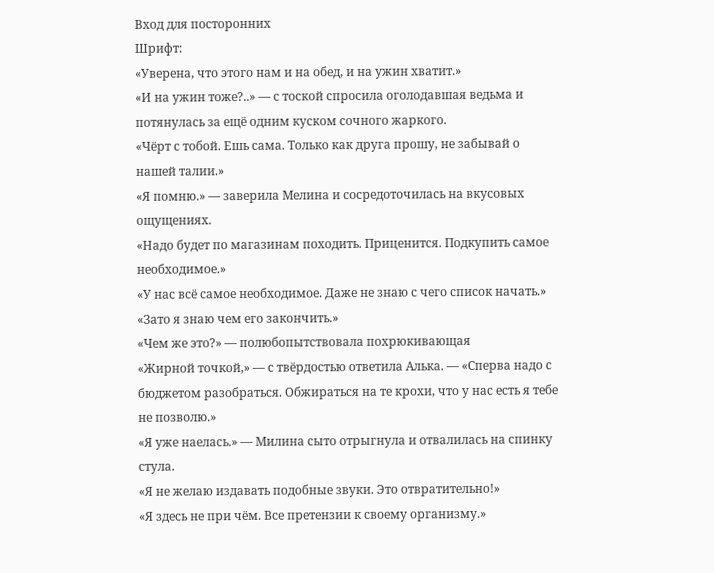Вход для посторонних
Шрифт:
«Уверена, что этого нам и на обед, и на ужин хватит.»
«И на ужин тоже?..» — с тоской спросила оголодавшая ведьма и потянулась за ещё одним куском сочного жаркого.
«Чёрт с тобой. Ешь сама. Только как друга прошу, не забывай о нашей талии.»
«Я помню.» — заверила Мелина и сосредоточилась на вкусовых ощущениях.
«Надо будет по магазинам походить. Приценится. Подкупить самое необходимое.»
«У нас всё самое необходимое. Даже не знаю с чего список начать.»
«Зато я знаю чем его закончить.»
«Чем же это?» — полюбопытствовала похрюкивающая
«Жирной точкой,» — с твёрдостью ответила Алька. — «Сперва надо с бюджетом разобраться. Обжираться на те крохи, что у нас есть я тебе не позволю.»
«Я уже наелась.» — Милина сыто отрыгнула и отвалилась на спинку стула.
«Я не желаю издавать подобные звуки. Это отвратительно!»
«Я здесь не при чём. Все претензии к своему организму.»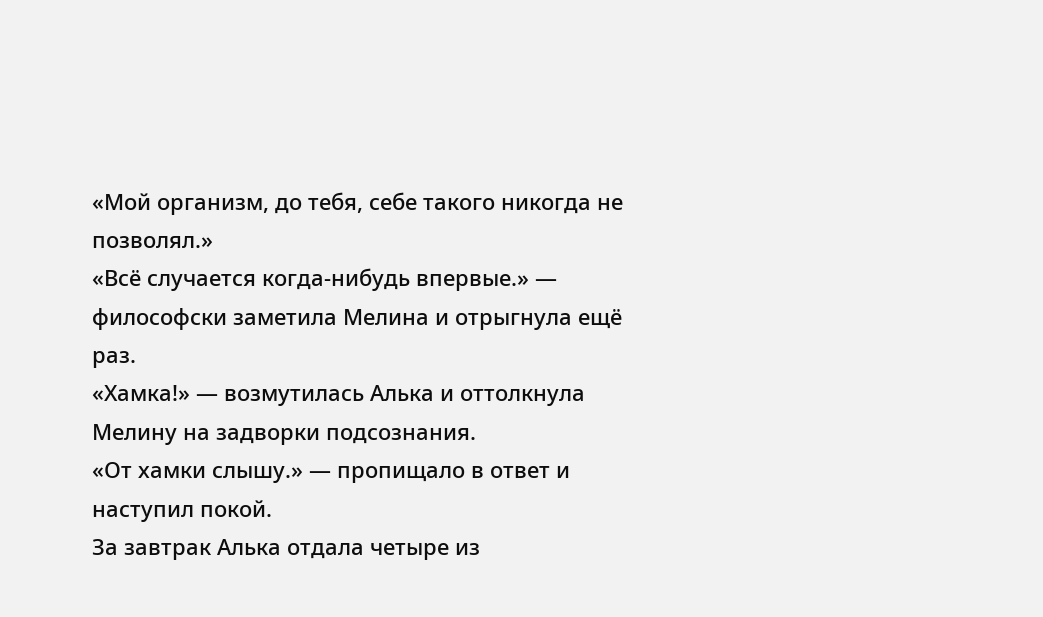«Мой организм, до тебя, себе такого никогда не позволял.»
«Всё случается когда-нибудь впервые.» — философски заметила Мелина и отрыгнула ещё раз.
«Хамка!» — возмутилась Алька и оттолкнула Мелину на задворки подсознания.
«От хамки слышу.» — пропищало в ответ и наступил покой.
За завтрак Алька отдала четыре из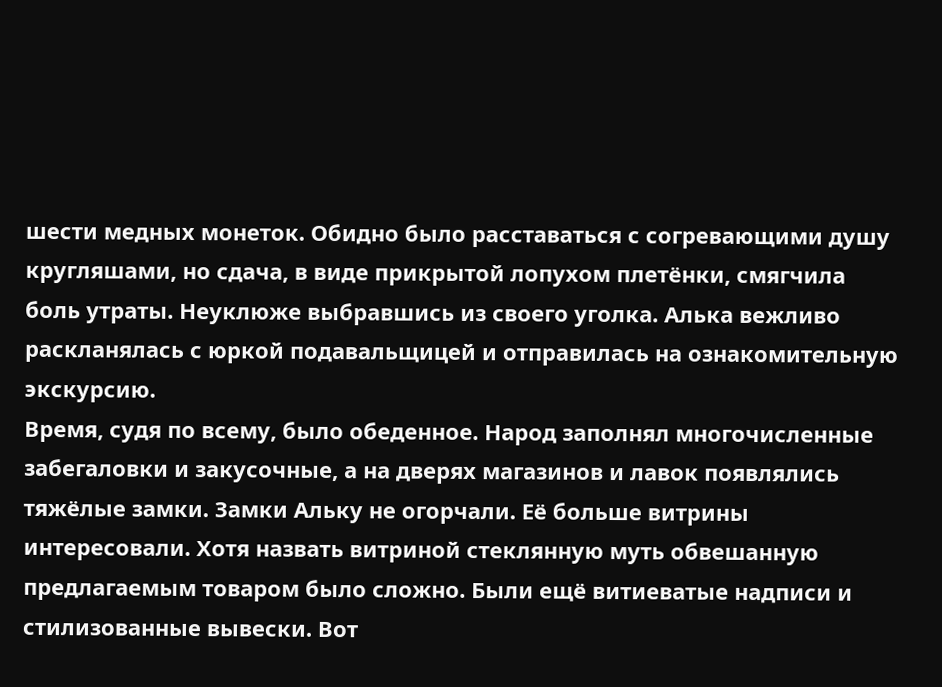шести медных монеток. Обидно было расставаться с согревающими душу кругляшами, но сдача, в виде прикрытой лопухом плетёнки, смягчила боль утраты. Неуклюже выбравшись из своего уголка. Алька вежливо раскланялась с юркой подавальщицей и отправилась на ознакомительную экскурсию.
Время, судя по всему, было обеденное. Народ заполнял многочисленные забегаловки и закусочные, а на дверях магазинов и лавок появлялись тяжёлые замки. Замки Альку не огорчали. Её больше витрины интересовали. Хотя назвать витриной стеклянную муть обвешанную предлагаемым товаром было сложно. Были ещё витиеватые надписи и стилизованные вывески. Вот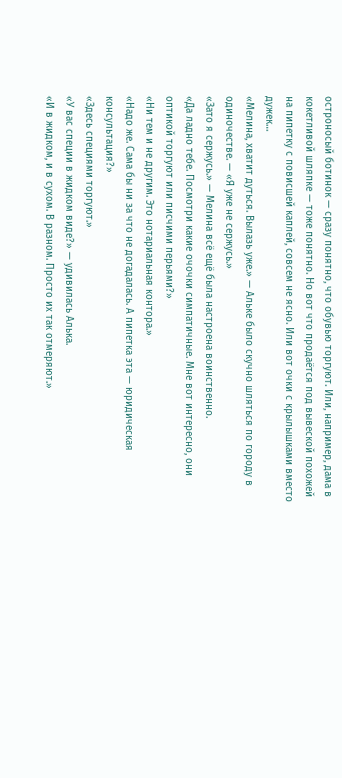остроносый ботинок — сразу понятно, что обувью торгуют. Или, например, дама в кокетливой шляпке — тоже понятно. Но вот что продаётся под вывеской похожей на пипетку с повисшей каплей, совсем не ясно. Или вот очки с крылышками вместо дужек…
«Мелина, хватит дуться. Вылазь уже.» — Альке было скучно шляться по городу в одиночестве. — «Я уже не сержусь.»
«Зато я сержусь.» — Мелина всё ещё была настроена воинственно.
«Да ладно тебе. Посмотри какие очочки симпатичные. Мне вот интересно, они оптикой торгуют или писчими перьями?»
«Ни тем и не другим. Это нотариальная контора.»
«Надо же. Сама бы ни за что не догадалась. А пипетка эта — юридическая консультация?»
«Здесь специями торгуют.»
«У вас специи в жидком виде?» — удивилась Алька.
«И в жидком, и в сухом. В разном. Просто их так отмеряют.»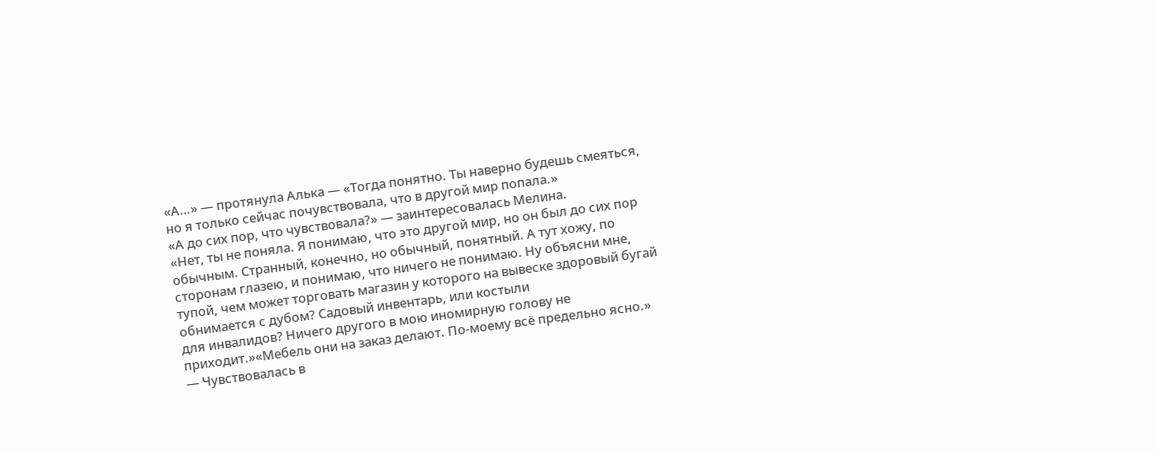«А…» — протянула Алька — «Тогда понятно. Ты наверно будешь смеяться, но я только сейчас почувствовала, что в другой мир попала.»
«А до сих пор, что чувствовала?» — заинтересовалась Мелина.
«Нет, ты не поняла. Я понимаю, что это другой мир, но он был до сих пор обычным. Странный, конечно, но обычный, понятный. А тут хожу, по сторонам глазею, и понимаю, что ничего не понимаю. Ну объясни мне, тупой, чем может торговать магазин у которого на вывеске здоровый бугай обнимается с дубом? Садовый инвентарь, или костыли
для инвалидов? Ничего другого в мою иномирную голову не приходит.»«Мебель они на заказ делают. По-моему всё предельно ясно.» — Чувствовалась в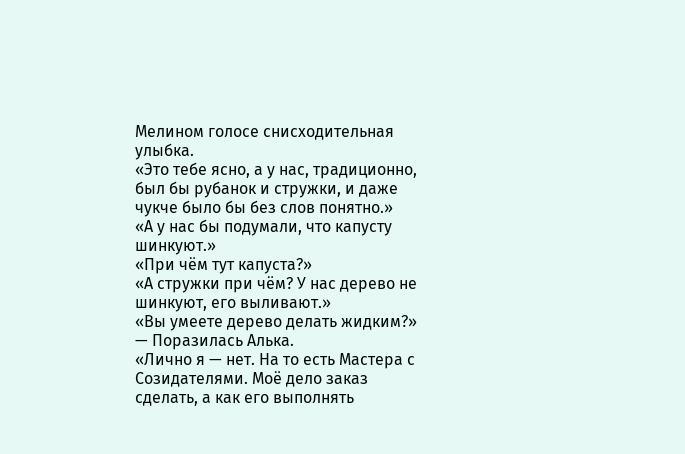Мелином голосе снисходительная улыбка.
«Это тебе ясно, а у нас, традиционно, был бы рубанок и стружки, и даже чукче было бы без слов понятно.»
«А у нас бы подумали, что капусту шинкуют.»
«При чём тут капуста?»
«А стружки при чём? У нас дерево не шинкуют, его выливают.»
«Вы умеете дерево делать жидким?» — Поразилась Алька.
«Лично я — нет. На то есть Мастера с Созидателями. Моё дело заказ сделать, а как его выполнять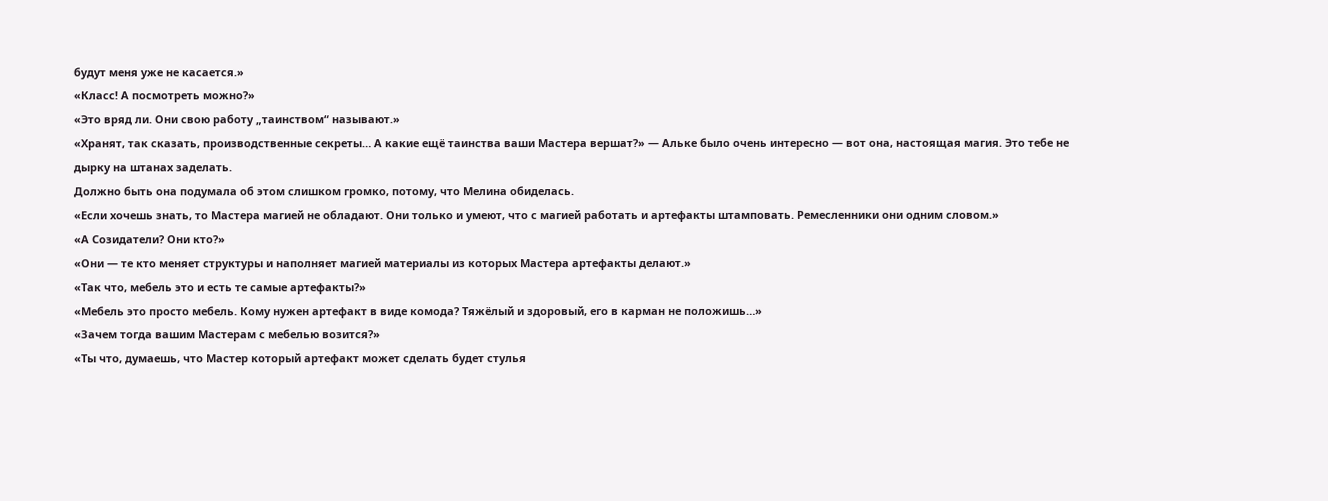будут меня уже не касается.»
«Класс! А посмотреть можно?»
«Это вряд ли. Они свою работу „таинством“ называют.»
«Хранят, так сказать, производственные секреты… А какие ещё таинства ваши Мастера вершат?» — Альке было очень интересно — вот она, настоящая магия. Это тебе не дырку на штанах заделать.
Должно быть она подумала об этом слишком громко, потому, что Мелина обиделась.
«Если хочешь знать, то Мастера магией не обладают. Они только и умеют, что с магией работать и артефакты штамповать. Ремесленники они одним словом.»
«А Созидатели? Они кто?»
«Они — те кто меняет структуры и наполняет магией материалы из которых Мастера артефакты делают.»
«Так что, мебель это и есть те самые артефакты?»
«Мебель это просто мебель. Кому нужен артефакт в виде комода? Тяжёлый и здоровый, его в карман не положишь…»
«Зачем тогда вашим Мастерам с мебелью возится?»
«Ты что, думаешь, что Мастер который артефакт может сделать будет стулья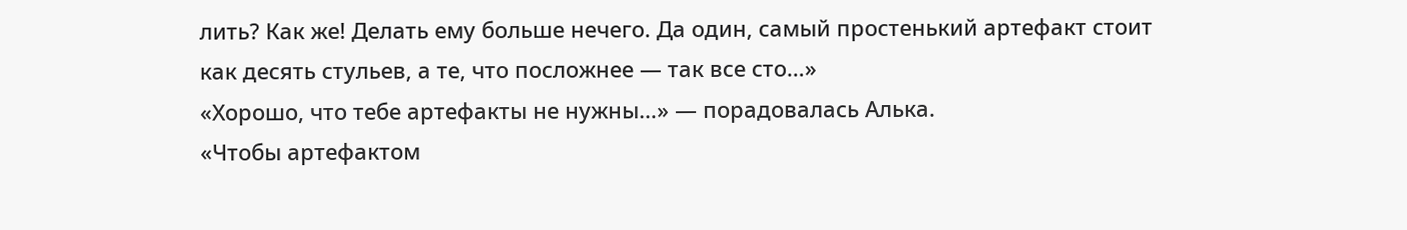лить? Как же! Делать ему больше нечего. Да один, самый простенький артефакт стоит как десять стульев, а те, что посложнее — так все сто…»
«Хорошо, что тебе артефакты не нужны…» — порадовалась Алька.
«Чтобы артефактом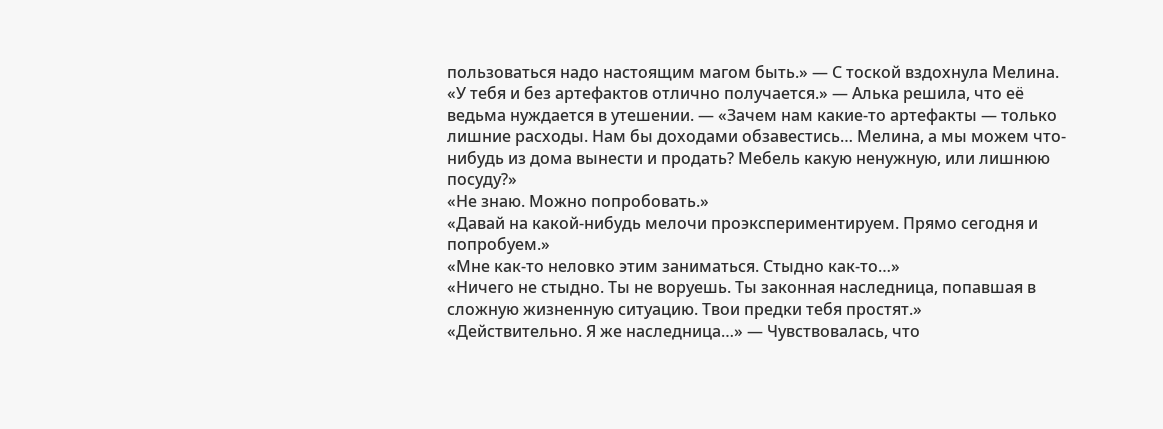пользоваться надо настоящим магом быть.» — С тоской вздохнула Мелина.
«У тебя и без артефактов отлично получается.» — Алька решила, что её ведьма нуждается в утешении. — «Зачем нам какие-то артефакты — только лишние расходы. Нам бы доходами обзавестись… Мелина, а мы можем что-нибудь из дома вынести и продать? Мебель какую ненужную, или лишнюю посуду?»
«Не знаю. Можно попробовать.»
«Давай на какой-нибудь мелочи проэкспериментируем. Прямо сегодня и попробуем.»
«Мне как-то неловко этим заниматься. Стыдно как-то…»
«Ничего не стыдно. Ты не воруешь. Ты законная наследница, попавшая в сложную жизненную ситуацию. Твои предки тебя простят.»
«Действительно. Я же наследница…» — Чувствовалась, что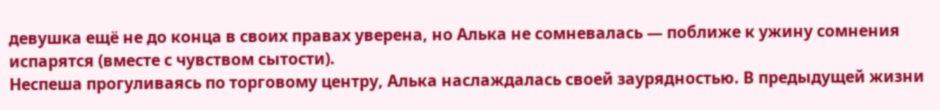девушка ещё не до конца в своих правах уверена, но Алька не сомневалась — поближе к ужину сомнения испарятся (вместе с чувством сытости).
Неспеша прогуливаясь по торговому центру, Алька наслаждалась своей заурядностью. В предыдущей жизни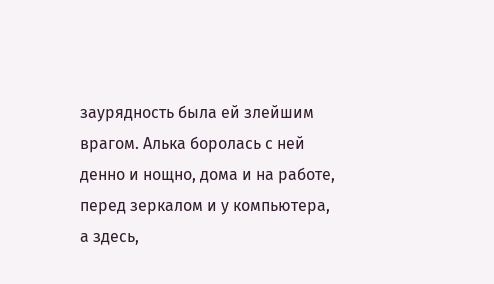заурядность была ей злейшим врагом. Алька боролась с ней денно и нощно, дома и на работе, перед зеркалом и у компьютера, а здесь,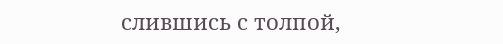слившись с толпой,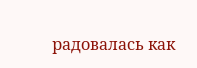радовалась как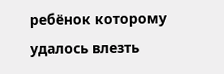ребёнок которому удалось влезть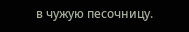в чужую песочницу.